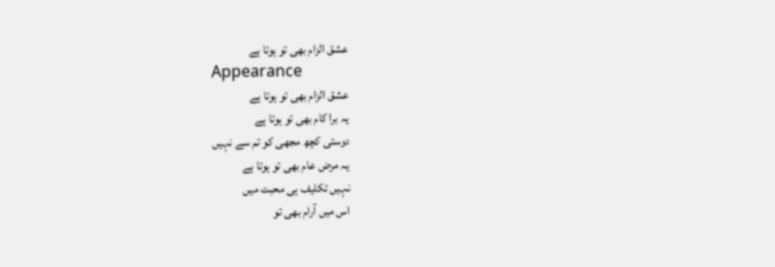عشق الزام بھی تو ہوتا ہے
Appearance
عشق الزام بھی تو ہوتا ہے
یہ برا کام بھی تو ہوتا ہے
دوستی کچھ مجھی کو تم سے نہیں
یہ مرض عام بھی تو ہوتا ہے
نہیں تکلیف ہی محبت میں
اس میں آرام بھی تو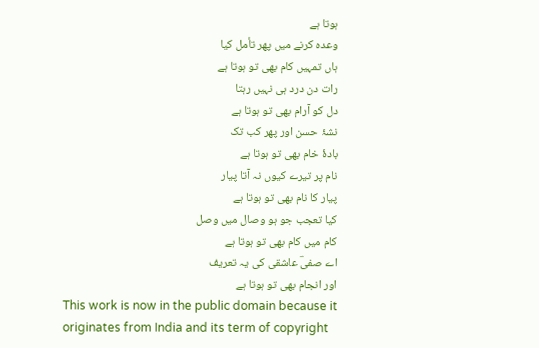ہوتا ہے
وعدہ کرنے میں پھر تأمل کیا
ہاں تمہیں کام بھی تو ہوتا ہے
رات دن درد ہی نہیں رہتا
دل کو آرام بھی تو ہوتا ہے
نشۂ حسن اور پھر کب تک
بادۂ خام بھی تو ہوتا ہے
نام پر تیرے کیوں نہ آتا پیار
پیار کا نام بھی تو ہوتا ہے
کیا تعجب جو ہو وصال میں وصل
کام میں کام بھی تو ہوتا ہے
اے صفیؔ عاشقی کی یہ تعریف
اور انجام بھی تو ہوتا ہے
This work is now in the public domain because it originates from India and its term of copyright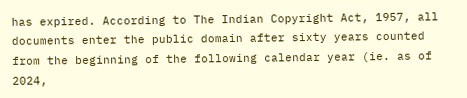has expired. According to The Indian Copyright Act, 1957, all documents enter the public domain after sixty years counted from the beginning of the following calendar year (ie. as of 2024,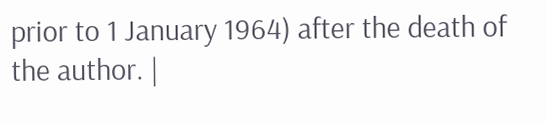prior to 1 January 1964) after the death of the author. |